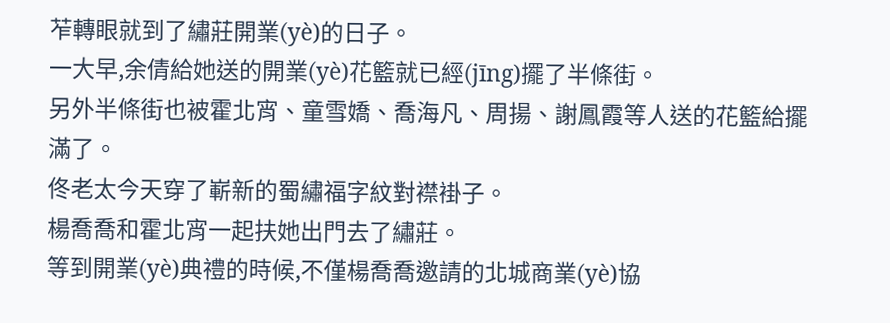苲轉眼就到了繡莊開業(yè)的日子。
一大早,余倩給她送的開業(yè)花籃就已經(jīng)擺了半條街。
另外半條街也被霍北宵、童雪嬌、喬海凡、周揚、謝鳳霞等人送的花籃給擺滿了。
佟老太今天穿了嶄新的蜀繡福字紋對襟褂子。
楊喬喬和霍北宵一起扶她出門去了繡莊。
等到開業(yè)典禮的時候,不僅楊喬喬邀請的北城商業(yè)協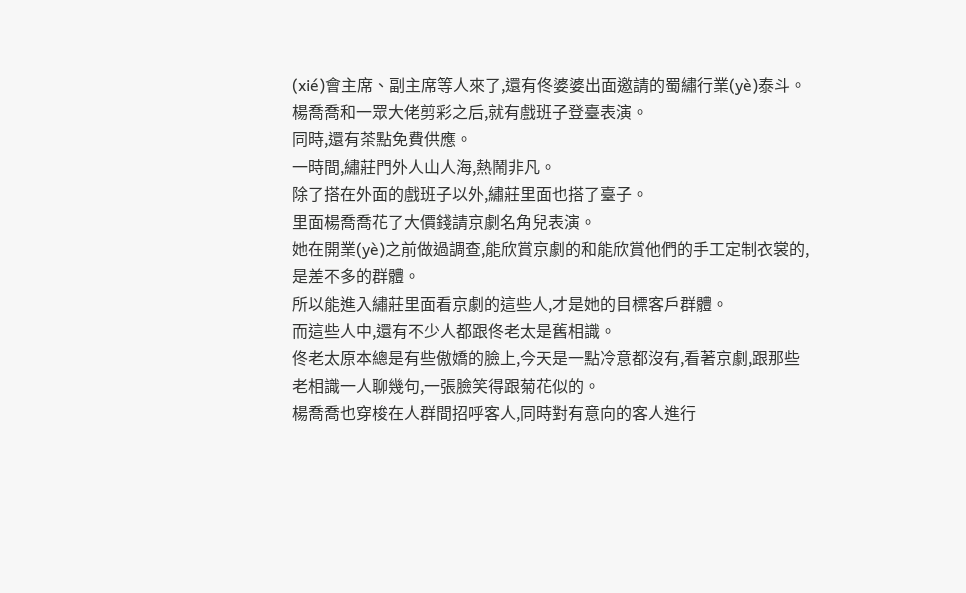(xié)會主席、副主席等人來了,還有佟婆婆出面邀請的蜀繡行業(yè)泰斗。
楊喬喬和一眾大佬剪彩之后,就有戲班子登臺表演。
同時,還有茶點免費供應。
一時間,繡莊門外人山人海,熱鬧非凡。
除了搭在外面的戲班子以外,繡莊里面也搭了臺子。
里面楊喬喬花了大價錢請京劇名角兒表演。
她在開業(yè)之前做過調查,能欣賞京劇的和能欣賞他們的手工定制衣裳的,是差不多的群體。
所以能進入繡莊里面看京劇的這些人,才是她的目標客戶群體。
而這些人中,還有不少人都跟佟老太是舊相識。
佟老太原本總是有些傲嬌的臉上,今天是一點冷意都沒有,看著京劇,跟那些老相識一人聊幾句,一張臉笑得跟菊花似的。
楊喬喬也穿梭在人群間招呼客人,同時對有意向的客人進行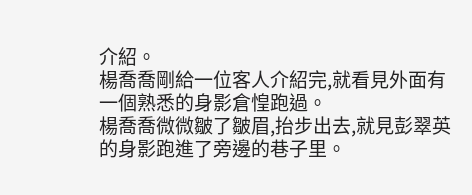介紹。
楊喬喬剛給一位客人介紹完,就看見外面有一個熟悉的身影倉惶跑過。
楊喬喬微微皺了皺眉,抬步出去,就見彭翠英的身影跑進了旁邊的巷子里。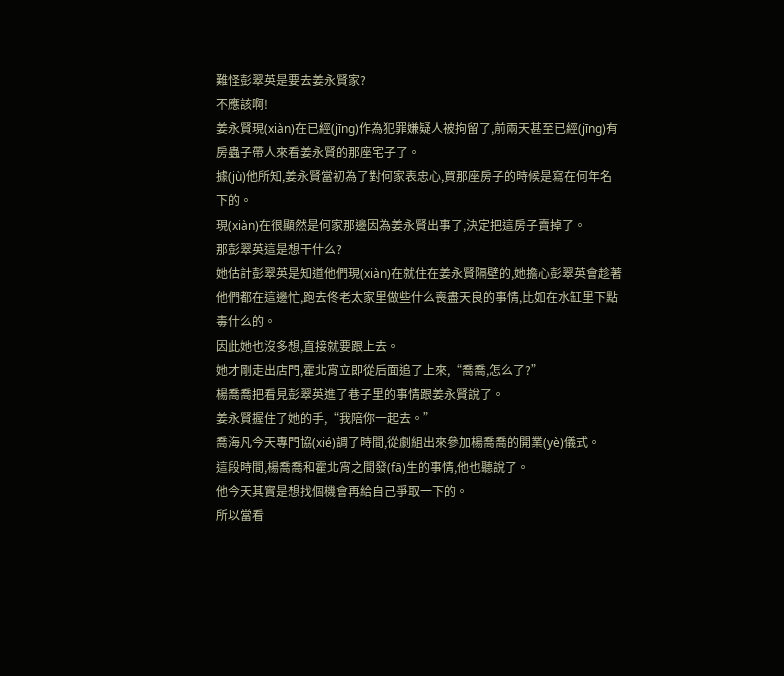難怪彭翠英是要去姜永賢家?
不應該啊!
姜永賢現(xiàn)在已經(jīng)作為犯罪嫌疑人被拘留了,前兩天甚至已經(jīng)有房蟲子帶人來看姜永賢的那座宅子了。
據(jù)他所知,姜永賢當初為了對何家表忠心,買那座房子的時候是寫在何年名下的。
現(xiàn)在很顯然是何家那邊因為姜永賢出事了,決定把這房子賣掉了。
那彭翠英這是想干什么?
她估計彭翠英是知道他們現(xiàn)在就住在姜永賢隔壁的,她擔心彭翠英會趁著他們都在這邊忙,跑去佟老太家里做些什么喪盡天良的事情,比如在水缸里下點毒什么的。
因此她也沒多想,直接就要跟上去。
她才剛走出店門,霍北宵立即從后面追了上來,“喬喬,怎么了?”
楊喬喬把看見彭翠英進了巷子里的事情跟姜永賢說了。
姜永賢握住了她的手,“我陪你一起去。”
喬海凡今天專門協(xié)調了時間,從劇組出來參加楊喬喬的開業(yè)儀式。
這段時間,楊喬喬和霍北宵之間發(fā)生的事情,他也聽說了。
他今天其實是想找個機會再給自己爭取一下的。
所以當看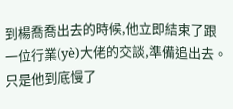到楊喬喬出去的時候,他立即結束了跟一位行業(yè)大佬的交談,準備追出去。
只是他到底慢了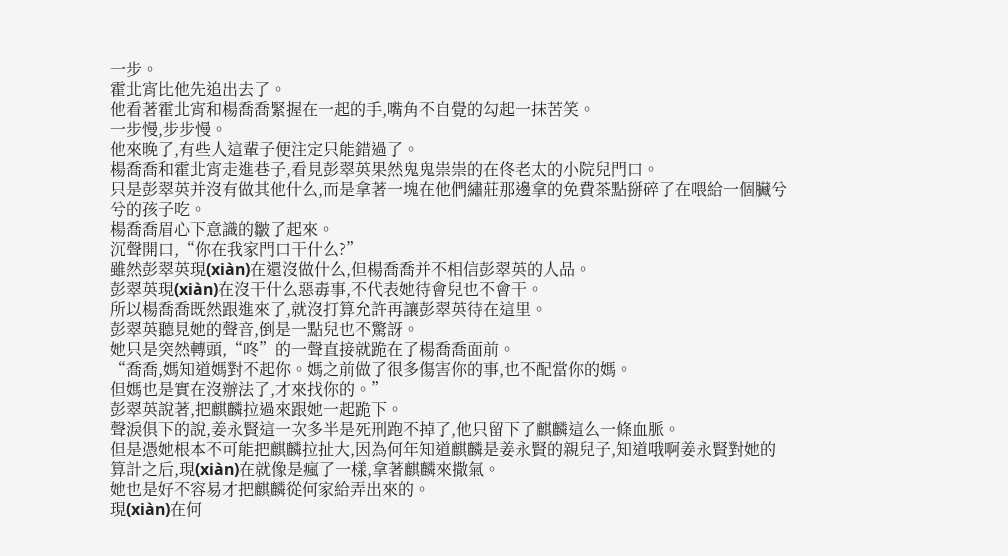一步。
霍北宵比他先追出去了。
他看著霍北宵和楊喬喬緊握在一起的手,嘴角不自覺的勾起一抹苦笑。
一步慢,步步慢。
他來晚了,有些人這輩子便注定只能錯過了。
楊喬喬和霍北宵走進巷子,看見彭翠英果然鬼鬼祟祟的在佟老太的小院兒門口。
只是彭翠英并沒有做其他什么,而是拿著一塊在他們繡莊那邊拿的免費茶點掰碎了在喂給一個臟兮兮的孩子吃。
楊喬喬眉心下意識的皺了起來。
沉聲開口,“你在我家門口干什么?”
雖然彭翠英現(xiàn)在還沒做什么,但楊喬喬并不相信彭翠英的人品。
彭翠英現(xiàn)在沒干什么惡毒事,不代表她待會兒也不會干。
所以楊喬喬既然跟進來了,就沒打算允許再讓彭翠英待在這里。
彭翠英聽見她的聲音,倒是一點兒也不驚訝。
她只是突然轉頭,“咚”的一聲直接就跪在了楊喬喬面前。
“喬喬,媽知道媽對不起你。媽之前做了很多傷害你的事,也不配當你的媽。
但媽也是實在沒辦法了,才來找你的。”
彭翠英說著,把麒麟拉過來跟她一起跪下。
聲淚俱下的說,姜永賢這一次多半是死刑跑不掉了,他只留下了麒麟這么一條血脈。
但是憑她根本不可能把麒麟拉扯大,因為何年知道麒麟是姜永賢的親兒子,知道哦啊姜永賢對她的算計之后,現(xiàn)在就像是瘋了一樣,拿著麒麟來撒氣。
她也是好不容易才把麒麟從何家給弄出來的。
現(xiàn)在何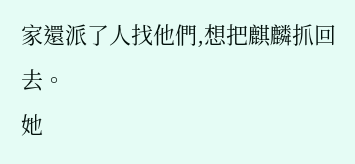家還派了人找他們,想把麒麟抓回去。
她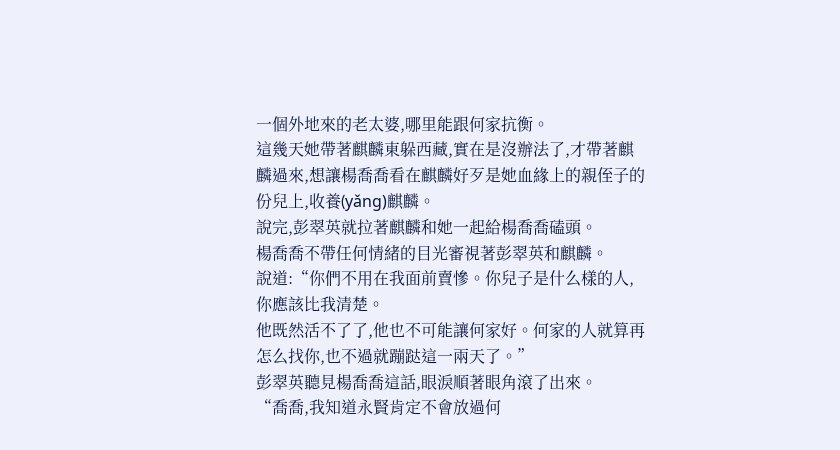一個外地來的老太婆,哪里能跟何家抗衡。
這幾天她帶著麒麟東躲西藏,實在是沒辦法了,才帶著麒麟過來,想讓楊喬喬看在麒麟好歹是她血緣上的親侄子的份兒上,收養(yǎng)麒麟。
說完,彭翠英就拉著麒麟和她一起給楊喬喬磕頭。
楊喬喬不帶任何情緒的目光審視著彭翠英和麒麟。
說道:“你們不用在我面前賣慘。你兒子是什么樣的人,你應該比我清楚。
他既然活不了了,他也不可能讓何家好。何家的人就算再怎么找你,也不過就蹦跶這一兩天了。”
彭翠英聽見楊喬喬這話,眼淚順著眼角滾了出來。
“喬喬,我知道永賢肯定不會放過何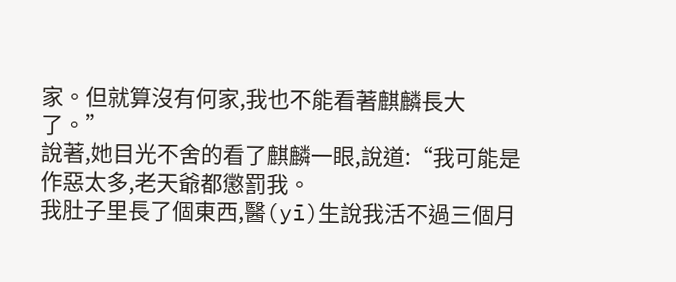家。但就算沒有何家,我也不能看著麒麟長大了。”
說著,她目光不舍的看了麒麟一眼,說道:“我可能是作惡太多,老天爺都懲罰我。
我肚子里長了個東西,醫(yī)生說我活不過三個月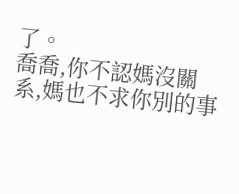了。
喬喬,你不認媽沒關系,媽也不求你別的事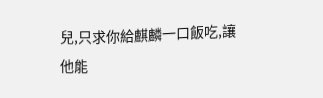兒,只求你給麒麟一口飯吃,讓他能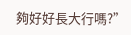夠好好長大行嗎?”